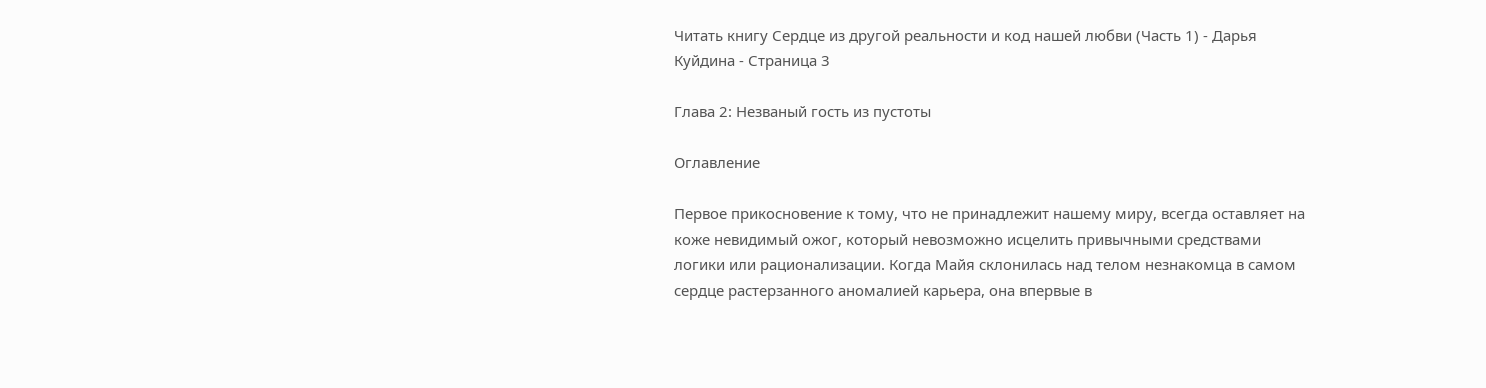Читать книгу Сердце из другой реальности и код нашей любви (Часть 1) - Дарья Куйдина - Страница 3

Глава 2: Незваный гость из пустоты

Оглавление

Первое прикосновение к тому, что не принадлежит нашему миру, всегда оставляет на коже невидимый ожог, который невозможно исцелить привычными средствами логики или рационализации. Когда Майя склонилась над телом незнакомца в самом сердце растерзанного аномалией карьера, она впервые в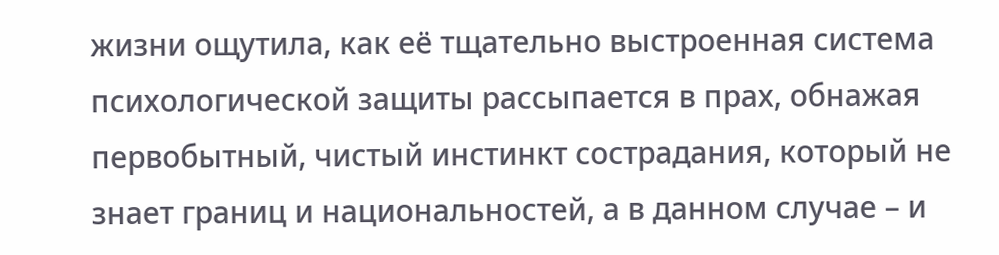жизни ощутила, как её тщательно выстроенная система психологической защиты рассыпается в прах, обнажая первобытный, чистый инстинкт сострадания, который не знает границ и национальностей, а в данном случае – и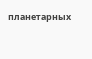планетарных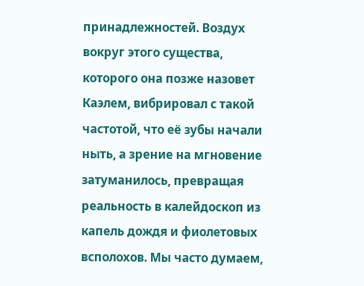принадлежностей. Воздух вокруг этого существа, которого она позже назовет Каэлем, вибрировал с такой частотой, что её зубы начали ныть, а зрение на мгновение затуманилось, превращая реальность в калейдоскоп из капель дождя и фиолетовых всполохов. Мы часто думаем,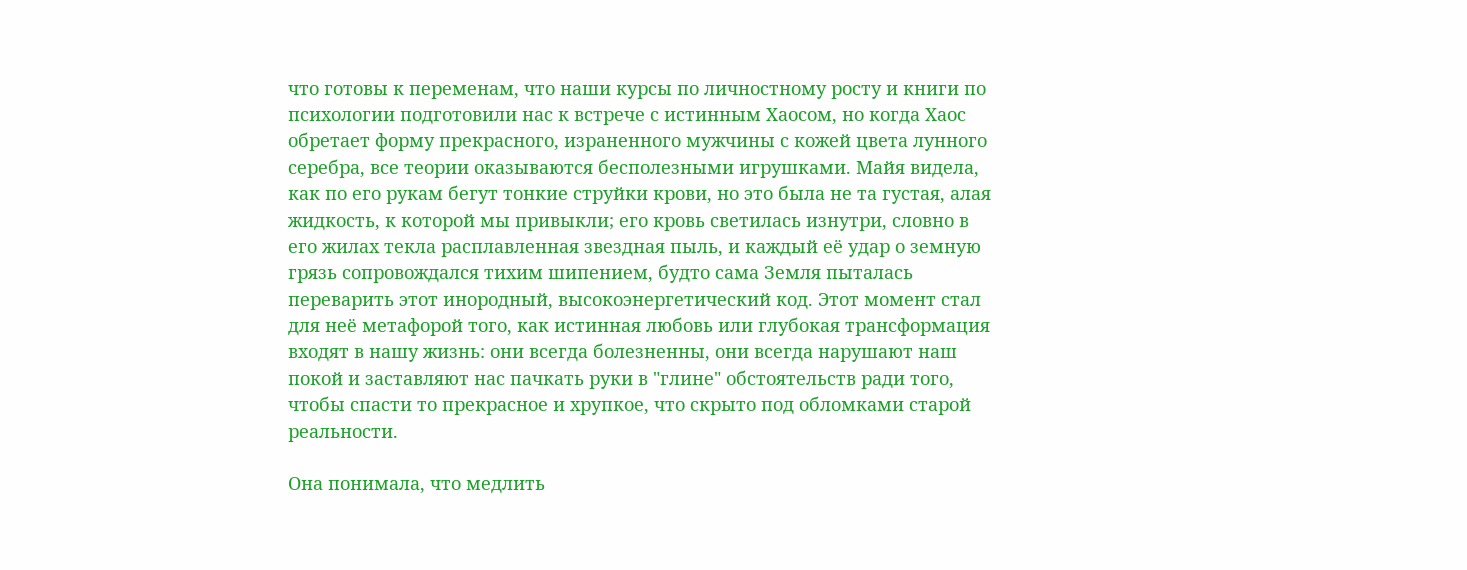что готовы к переменам, что наши курсы по личностному росту и книги по психологии подготовили нас к встрече с истинным Хаосом, но когда Хаос обретает форму прекрасного, израненного мужчины с кожей цвета лунного серебра, все теории оказываются бесполезными игрушками. Майя видела, как по его рукам бегут тонкие струйки крови, но это была не та густая, алая жидкость, к которой мы привыкли; его кровь светилась изнутри, словно в его жилах текла расплавленная звездная пыль, и каждый её удар о земную грязь сопровождался тихим шипением, будто сама Земля пыталась переварить этот инородный, высокоэнергетический код. Этот момент стал для неё метафорой того, как истинная любовь или глубокая трансформация входят в нашу жизнь: они всегда болезненны, они всегда нарушают наш покой и заставляют нас пачкать руки в "глине" обстоятельств ради того, чтобы спасти то прекрасное и хрупкое, что скрыто под обломками старой реальности.

Она понимала, что медлить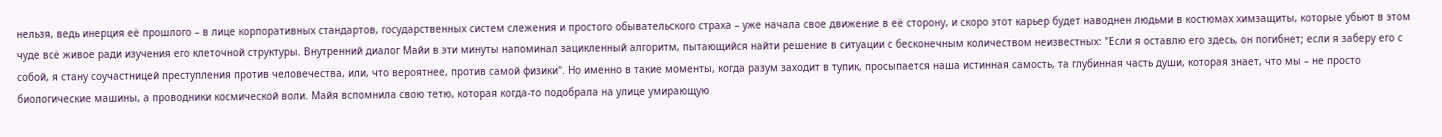нельзя, ведь инерция её прошлого – в лице корпоративных стандартов, государственных систем слежения и простого обывательского страха – уже начала свое движение в её сторону, и скоро этот карьер будет наводнен людьми в костюмах химзащиты, которые убьют в этом чуде всё живое ради изучения его клеточной структуры. Внутренний диалог Майи в эти минуты напоминал зацикленный алгоритм, пытающийся найти решение в ситуации с бесконечным количеством неизвестных: "Если я оставлю его здесь, он погибнет; если я заберу его с собой, я стану соучастницей преступления против человечества, или, что вероятнее, против самой физики". Но именно в такие моменты, когда разум заходит в тупик, просыпается наша истинная самость, та глубинная часть души, которая знает, что мы – не просто биологические машины, а проводники космической воли. Майя вспомнила свою тетю, которая когда-то подобрала на улице умирающую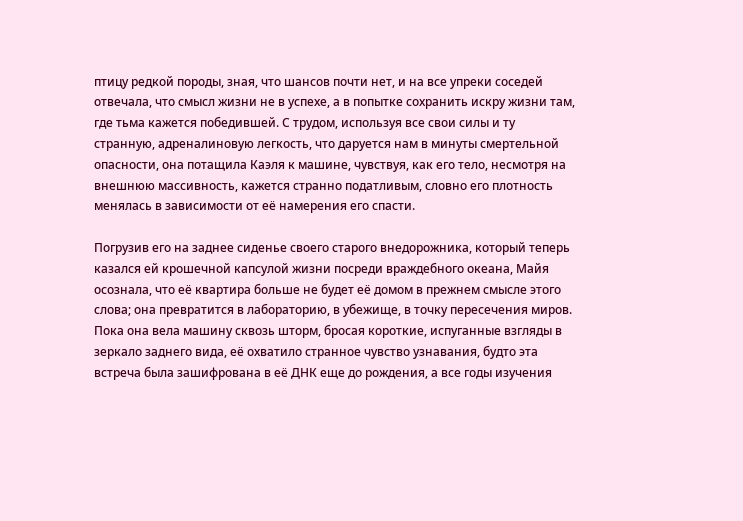птицу редкой породы, зная, что шансов почти нет, и на все упреки соседей отвечала, что смысл жизни не в успехе, а в попытке сохранить искру жизни там, где тьма кажется победившей. С трудом, используя все свои силы и ту странную, адреналиновую легкость, что даруется нам в минуты смертельной опасности, она потащила Каэля к машине, чувствуя, как его тело, несмотря на внешнюю массивность, кажется странно податливым, словно его плотность менялась в зависимости от её намерения его спасти.

Погрузив его на заднее сиденье своего старого внедорожника, который теперь казался ей крошечной капсулой жизни посреди враждебного океана, Майя осознала, что её квартира больше не будет её домом в прежнем смысле этого слова; она превратится в лабораторию, в убежище, в точку пересечения миров. Пока она вела машину сквозь шторм, бросая короткие, испуганные взгляды в зеркало заднего вида, её охватило странное чувство узнавания, будто эта встреча была зашифрована в её ДНК еще до рождения, а все годы изучения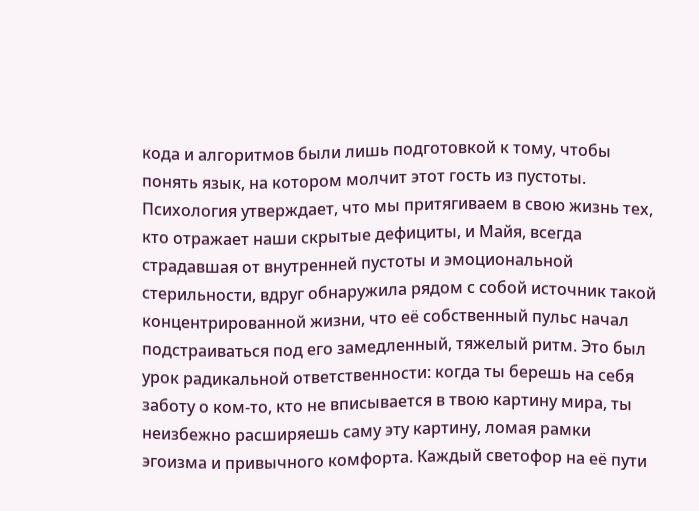кода и алгоритмов были лишь подготовкой к тому, чтобы понять язык, на котором молчит этот гость из пустоты. Психология утверждает, что мы притягиваем в свою жизнь тех, кто отражает наши скрытые дефициты, и Майя, всегда страдавшая от внутренней пустоты и эмоциональной стерильности, вдруг обнаружила рядом с собой источник такой концентрированной жизни, что её собственный пульс начал подстраиваться под его замедленный, тяжелый ритм. Это был урок радикальной ответственности: когда ты берешь на себя заботу о ком-то, кто не вписывается в твою картину мира, ты неизбежно расширяешь саму эту картину, ломая рамки эгоизма и привычного комфорта. Каждый светофор на её пути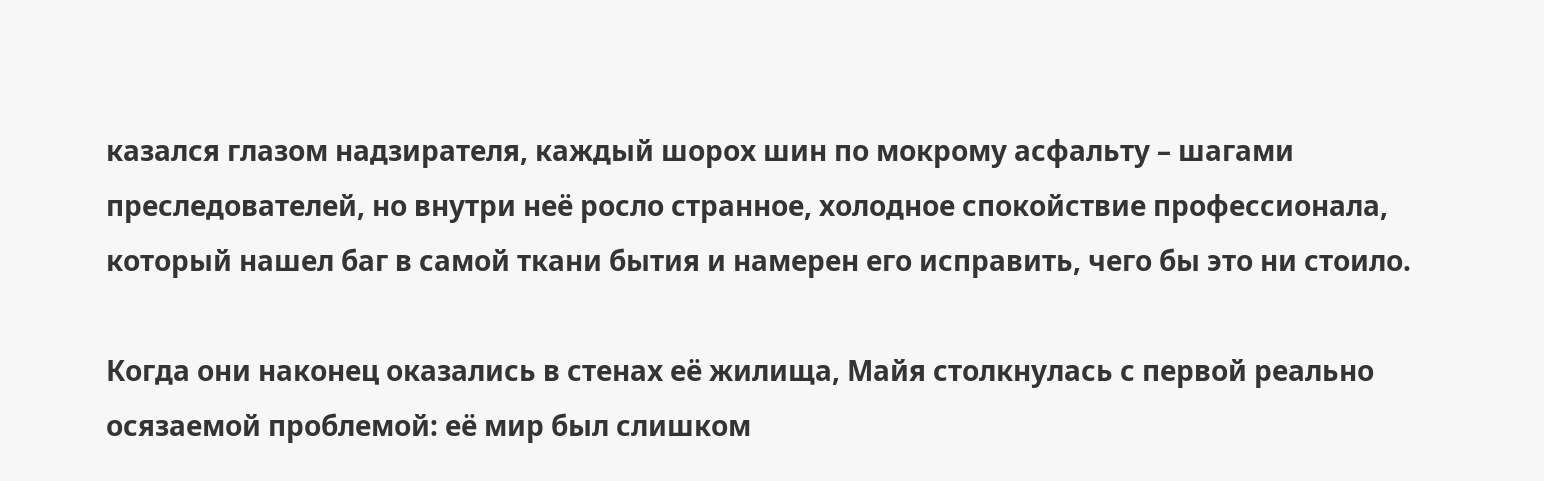казался глазом надзирателя, каждый шорох шин по мокрому асфальту – шагами преследователей, но внутри неё росло странное, холодное спокойствие профессионала, который нашел баг в самой ткани бытия и намерен его исправить, чего бы это ни стоило.

Когда они наконец оказались в стенах её жилища, Майя столкнулась с первой реально осязаемой проблемой: её мир был слишком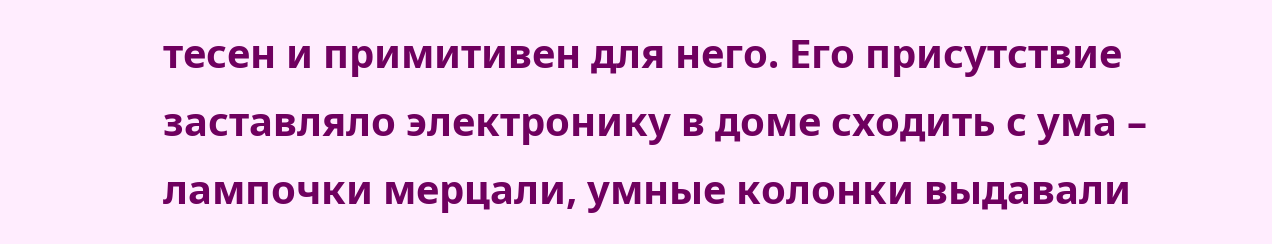тесен и примитивен для него. Его присутствие заставляло электронику в доме сходить с ума – лампочки мерцали, умные колонки выдавали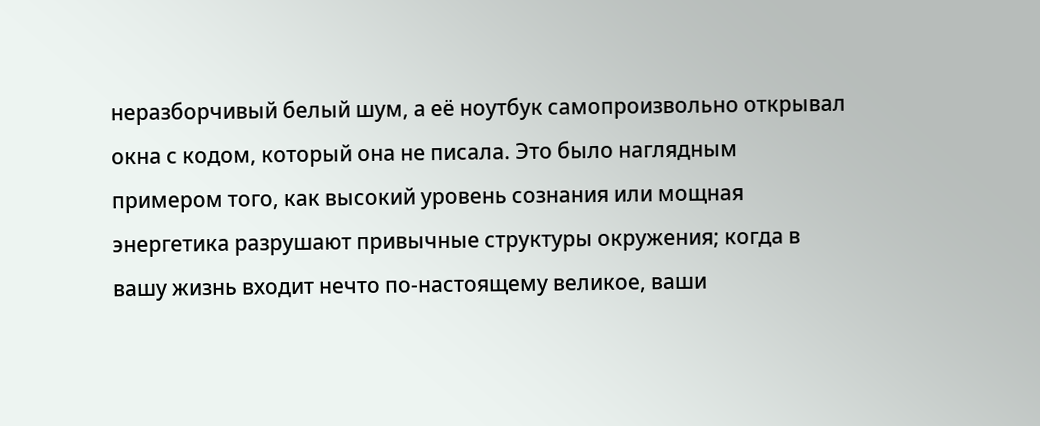неразборчивый белый шум, а её ноутбук самопроизвольно открывал окна с кодом, который она не писала. Это было наглядным примером того, как высокий уровень сознания или мощная энергетика разрушают привычные структуры окружения; когда в вашу жизнь входит нечто по-настоящему великое, ваши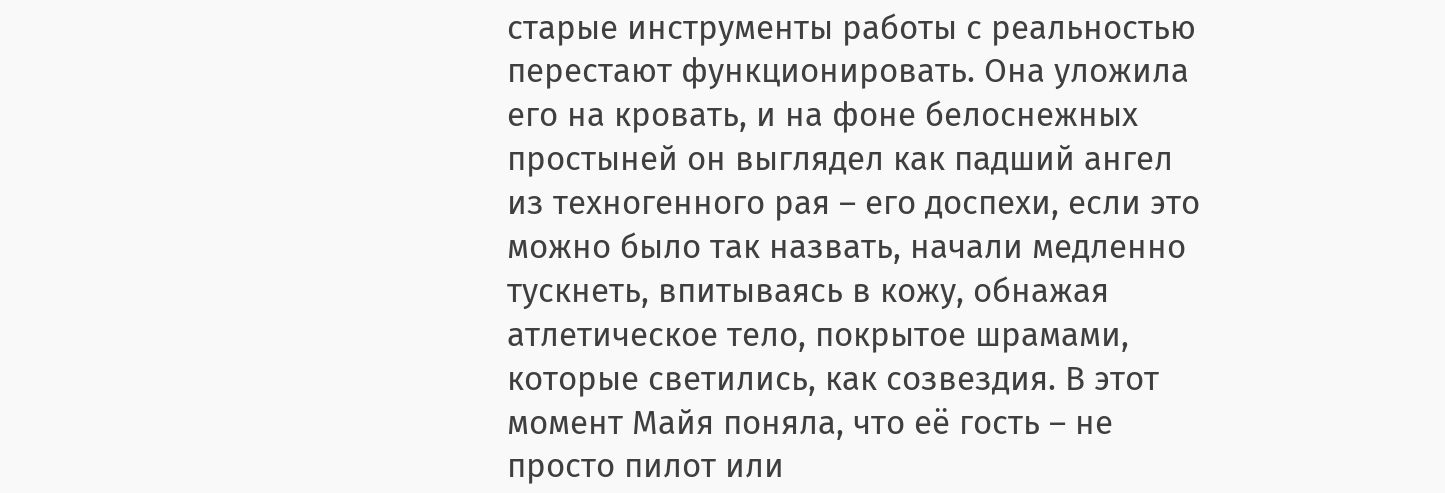старые инструменты работы с реальностью перестают функционировать. Она уложила его на кровать, и на фоне белоснежных простыней он выглядел как падший ангел из техногенного рая – его доспехи, если это можно было так назвать, начали медленно тускнеть, впитываясь в кожу, обнажая атлетическое тело, покрытое шрамами, которые светились, как созвездия. В этот момент Майя поняла, что её гость – не просто пилот или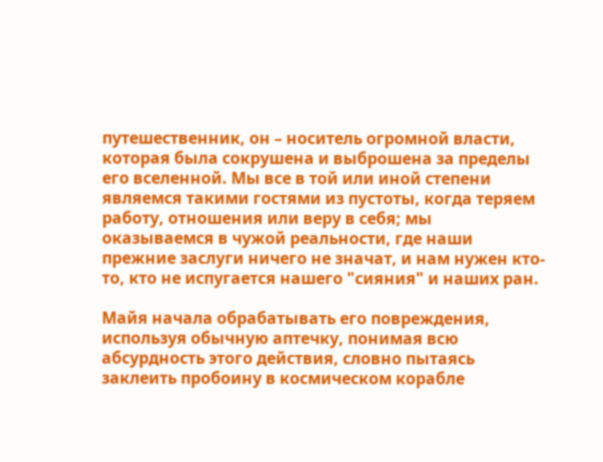путешественник, он – носитель огромной власти, которая была сокрушена и выброшена за пределы его вселенной. Мы все в той или иной степени являемся такими гостями из пустоты, когда теряем работу, отношения или веру в себя; мы оказываемся в чужой реальности, где наши прежние заслуги ничего не значат, и нам нужен кто-то, кто не испугается нашего "сияния" и наших ран.

Майя начала обрабатывать его повреждения, используя обычную аптечку, понимая всю абсурдность этого действия, словно пытаясь заклеить пробоину в космическом корабле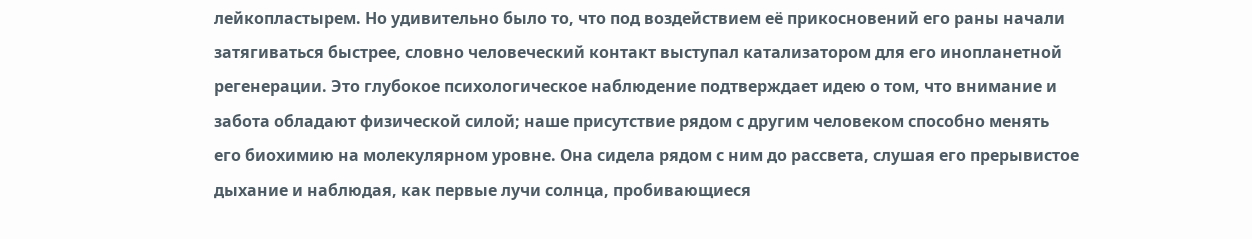лейкопластырем. Но удивительно было то, что под воздействием её прикосновений его раны начали затягиваться быстрее, словно человеческий контакт выступал катализатором для его инопланетной регенерации. Это глубокое психологическое наблюдение подтверждает идею о том, что внимание и забота обладают физической силой; наше присутствие рядом с другим человеком способно менять его биохимию на молекулярном уровне. Она сидела рядом с ним до рассвета, слушая его прерывистое дыхание и наблюдая, как первые лучи солнца, пробивающиеся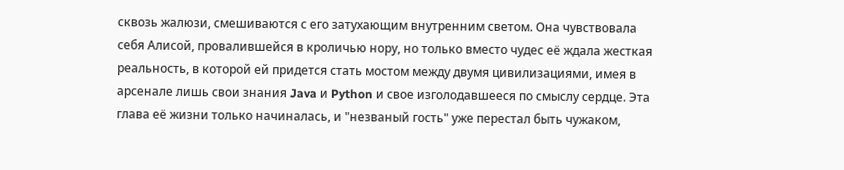сквозь жалюзи, смешиваются с его затухающим внутренним светом. Она чувствовала себя Алисой, провалившейся в кроличью нору, но только вместо чудес её ждала жесткая реальность, в которой ей придется стать мостом между двумя цивилизациями, имея в арсенале лишь свои знания Java и Python и свое изголодавшееся по смыслу сердце. Эта глава её жизни только начиналась, и "незваный гость" уже перестал быть чужаком,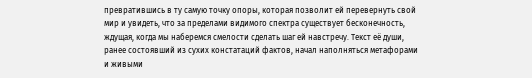превратившись в ту самую точку опоры, которая позволит ей перевернуть свой мир и увидеть, что за пределами видимого спектра существует бесконечность, ждущая, когда мы наберемся смелости сделать шаг ей навстречу. Текст её души, ранее состоявший из сухих констатаций фактов, начал наполняться метафорами и живыми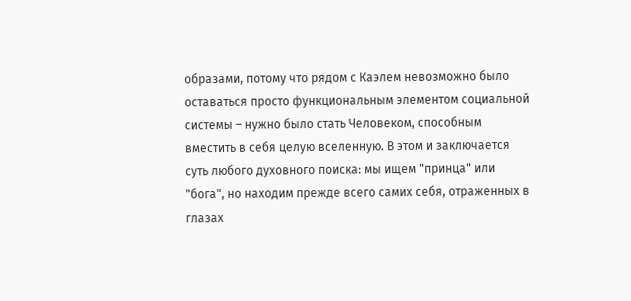образами, потому что рядом с Каэлем невозможно было оставаться просто функциональным элементом социальной системы – нужно было стать Человеком, способным вместить в себя целую вселенную. В этом и заключается суть любого духовного поиска: мы ищем "принца" или "бога", но находим прежде всего самих себя, отраженных в глазах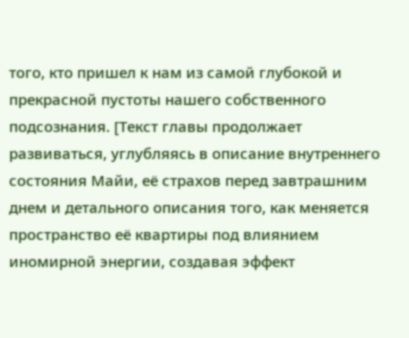того, кто пришел к нам из самой глубокой и прекрасной пустоты нашего собственного подсознания. [Текст главы продолжает развиваться, углубляясь в описание внутреннего состояния Майи, её страхов перед завтрашним днем и детального описания того, как меняется пространство её квартиры под влиянием иномирной энергии, создавая эффект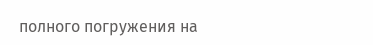полного погружения на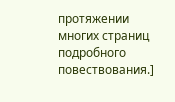протяжении многих страниц подробного повествования.]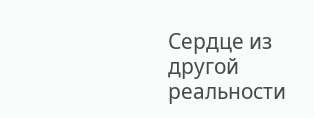Сердце из другой реальности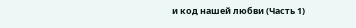и код нашей любви (Часть 1)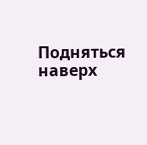Подняться наверх